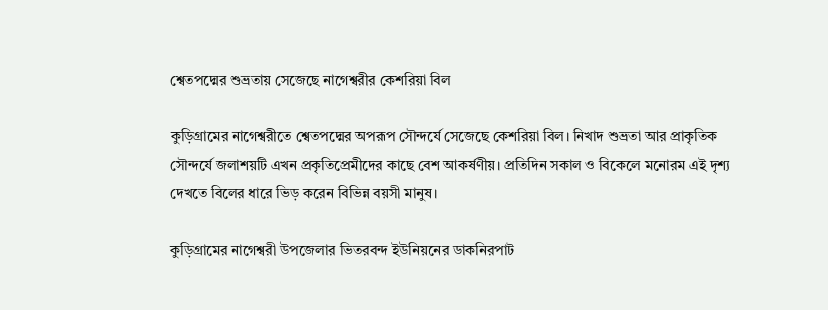শ্বেতপদ্মের শুভ্রতায় সেজেছে নাগেশ্বরীর কেশরিয়া বিল

কুড়িগ্রামের নাগেশ্বরীতে শ্বেতপদ্মের অপরূপ সৌন্দর্যে সেজেছে কেশরিয়া বিল। নিখাদ শুভ্রতা আর প্রাকৃতিক সৌন্দর্যে জলাশয়টি এখন প্রকৃতিপ্রেমীদের কাছে বেশ আকর্ষণীয়। প্রতিদিন সকাল ও বিকেলে মনোরম এই দৃশ্য দেখতে বিলের ধারে ভিড় করেন বিভিন্ন বয়সী মানুষ।

কুড়িগ্রামের নাগেশ্বরী উপজেলার ভিতরবন্দ ইউনিয়নের ডাকনিরপাট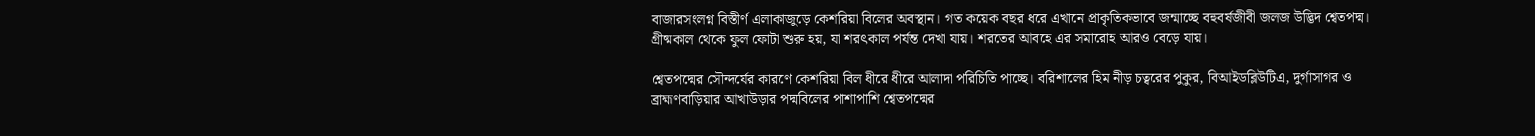বাজারসংলগ্ন বিস্তীর্ণ এলাকাজুড়ে কেশরিয়া বিলের অবস্থান। গত কয়েক বছর ধরে এখানে প্রাকৃতিকভাবে জন্মাচ্ছে বহুবর্ষজীবী জলজ উদ্ভিদ শ্বেতপদ্ম। গ্রীষ্মকাল থেকে ফুল ফোটা শুরু হয়, যা শরৎকাল পর্যন্ত দেখা যায়। শরতের আবহে এর সমারোহ আরও বেড়ে যায়।

শ্বেতপদ্মের সৌন্দর্যের কারণে কেশরিয়া বিল ধীরে ধীরে আলাদা পরিচিতি পাচ্ছে। বরিশালের হিম নীড় চত্বরের পুকুর, বিআইডব্লিউটিএ, দুর্গাসাগর ও ব্রাহ্মণবাড়িয়ার আখাউড়ার পদ্মবিলের পাশাপাশি শ্বেতপদ্মের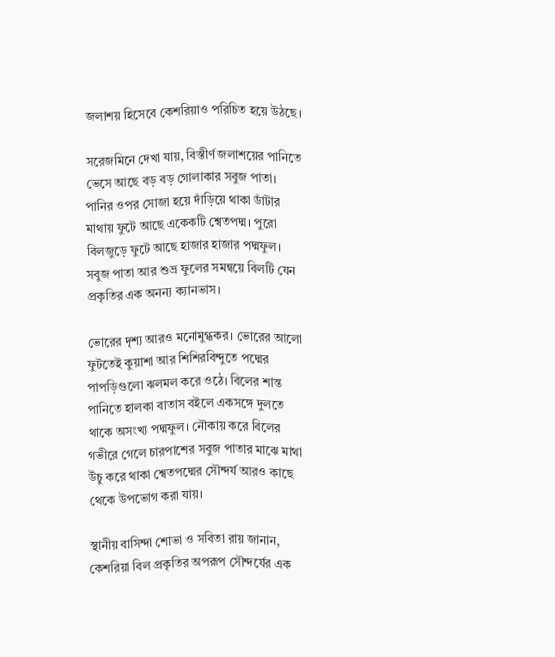জলাশয় হিসেবে কেশরিয়াও পরিচিত হয়ে উঠছে।

সরেজমিনে দেখা যায়, বিস্তীর্ণ জলাশয়ের পানিতে ভেসে আছে বড় বড় গোলাকার সবুজ পাতা। পানির ওপর সোজা হয়ে দাঁড়িয়ে থাকা ডাঁটার মাথায় ফুটে আছে একেকটি শ্বেতপদ্ম। পুরো বিলজুড়ে ফুটে আছে হাজার হাজার পদ্মফুল। সবুজ পাতা আর শুভ্র ফুলের সমন্বয়ে বিলটি যেন প্রকৃতির এক অনন্য ক্যানভাস।

ভোরের দৃশ্য আরও মনোমুগ্ধকর। ভোরের আলো ফুটতেই কুয়াশা আর শিশিরবিন্দুতে পদ্মের পাপড়িগুলো ঝলমল করে ওঠে। বিলের শান্ত পানিতে হালকা বাতাস বইলে একসঙ্গে দুলতে থাকে অসংখ্য পদ্মফুল। নৌকায় করে বিলের গভীরে গেলে চারপাশের সবুজ পাতার মাঝে মাথা উঁচু করে থাকা শ্বেতপদ্মের সৌন্দর্য আরও কাছে থেকে উপভোগ করা যায়।

স্থানীয় বাসিন্দা শোভা ও সবিতা রায় জানান, কেশরিয়া বিল প্রকৃতির অপরূপ সৌন্দর্যের এক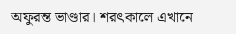অফুরন্ত ভাণ্ডার। শরৎকালে এখানে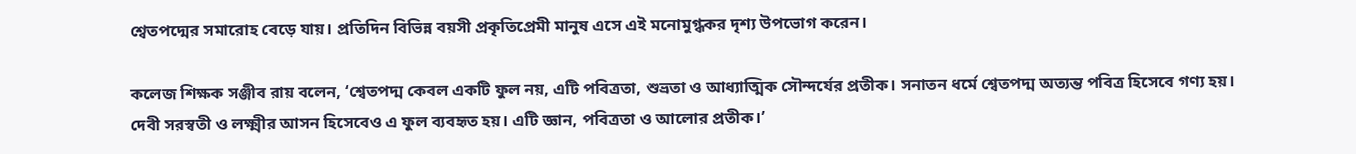শ্বেতপদ্মের সমারোহ বেড়ে যায়। প্রতিদিন বিভিন্ন বয়সী প্রকৃতিপ্রেমী মানুষ এসে এই মনোমুগ্ধকর দৃশ্য উপভোগ করেন।

কলেজ শিক্ষক সঞ্জীব রায় বলেন, ‘শ্বেতপদ্ম কেবল একটি ফুল নয়, এটি পবিত্রতা, শুভ্রতা ও আধ্যাত্মিক সৌন্দর্যের প্রতীক। সনাতন ধর্মে শ্বেতপদ্ম অত্যন্ত পবিত্র হিসেবে গণ্য হয়। দেবী সরস্বতী ও লক্ষ্মীর আসন হিসেবেও এ ফুল ব্যবহৃত হয়। এটি জ্ঞান, পবিত্রতা ও আলোর প্রতীক।’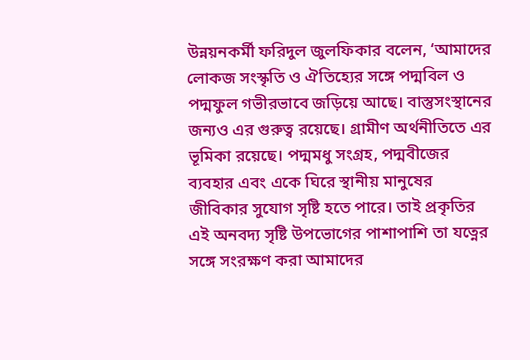উন্নয়নকর্মী ফরিদুল জুলফিকার বলেন, ‘আমাদের লোকজ সংস্কৃতি ও ঐতিহ্যের সঙ্গে পদ্মবিল ও পদ্মফুল গভীরভাবে জড়িয়ে আছে। বাস্তুসংস্থানের জন্যও এর গুরুত্ব রয়েছে। গ্রামীণ অর্থনীতিতে এর ভূমিকা রয়েছে। পদ্মমধু সংগ্রহ, পদ্মবীজের ব্যবহার এবং একে ঘিরে স্থানীয় মানুষের জীবিকার সুযোগ সৃষ্টি হতে পারে। তাই প্রকৃতির এই অনবদ্য সৃষ্টি উপভোগের পাশাপাশি তা যত্নের সঙ্গে সংরক্ষণ করা আমাদের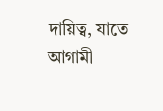দায়িত্ব, যাতে আগামী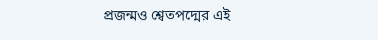প্রজন্মও শ্বেতপদ্মের এই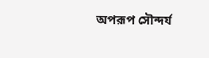অপরূপ সৌন্দর্য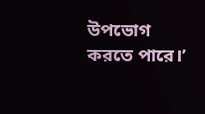উপভোগ করতে পারে।’